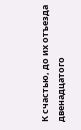К счастью, до их отъезда двенадцатого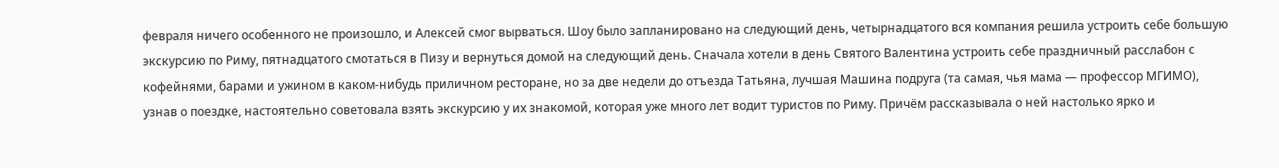февраля ничего особенного не произошло, и Алексей смог вырваться. Шоу было запланировано на следующий день, четырнадцатого вся компания решила устроить себе большую экскурсию по Риму, пятнадцатого смотаться в Пизу и вернуться домой на следующий день. Сначала хотели в день Святого Валентина устроить себе праздничный расслабон с кофейнями, барами и ужином в каком-нибудь приличном ресторане, но за две недели до отъезда Татьяна, лучшая Машина подруга (та самая, чья мама — профессор МГИМО), узнав о поездке, настоятельно советовала взять экскурсию у их знакомой, которая уже много лет водит туристов по Риму. Причём рассказывала о ней настолько ярко и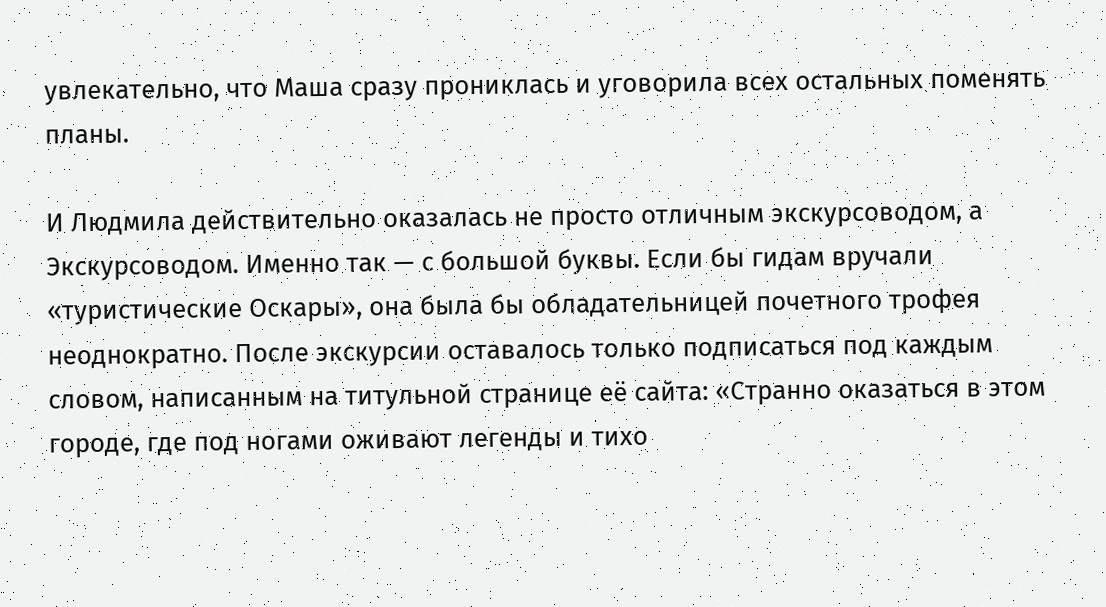увлекательно, что Маша сразу прониклась и уговорила всех остальных поменять планы.

И Людмила действительно оказалась не просто отличным экскурсоводом, а Экскурсоводом. Именно так — с большой буквы. Если бы гидам вручали «туристические Оскары», она была бы обладательницей почетного трофея неоднократно. После экскурсии оставалось только подписаться под каждым словом, написанным на титульной странице её сайта: «Странно оказаться в этом городе, где под ногами оживают легенды и тихо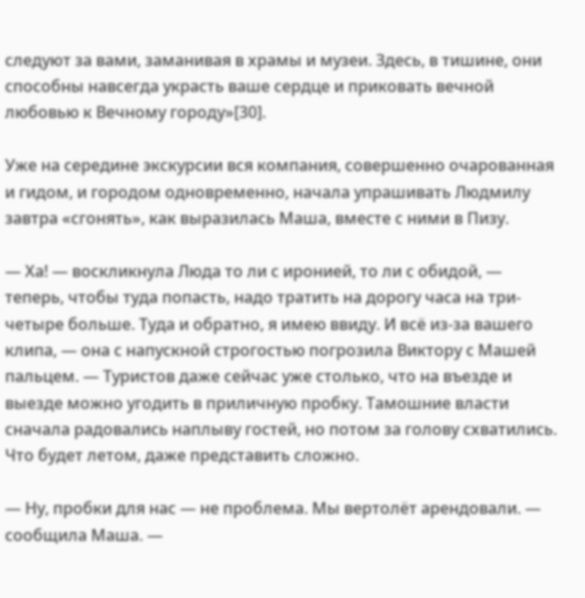следуют за вами, заманивая в храмы и музеи. Здесь, в тишине, они способны навсегда украсть ваше сердце и приковать вечной любовью к Вечному городу»[30].

Уже на середине экскурсии вся компания, совершенно очарованная и гидом, и городом одновременно, начала упрашивать Людмилу завтра «сгонять», как выразилась Маша, вместе с ними в Пизу.

— Ха! — воскликнула Люда то ли с иронией, то ли с обидой, — теперь, чтобы туда попасть, надо тратить на дорогу часа на три-четыре больше. Туда и обратно, я имею ввиду. И всё из-за вашего клипа, — она с напускной строгостью погрозила Виктору с Машей пальцем. — Туристов даже сейчас уже столько, что на въезде и выезде можно угодить в приличную пробку. Тамошние власти сначала радовались наплыву гостей, но потом за голову схватились. Что будет летом, даже представить сложно.

— Ну, пробки для нас — не проблема. Мы вертолёт арендовали. — сообщила Маша. —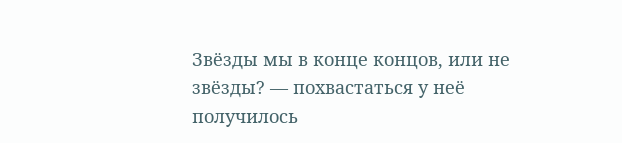Звёзды мы в конце концов, или не звёзды? — похвастаться у неё получилось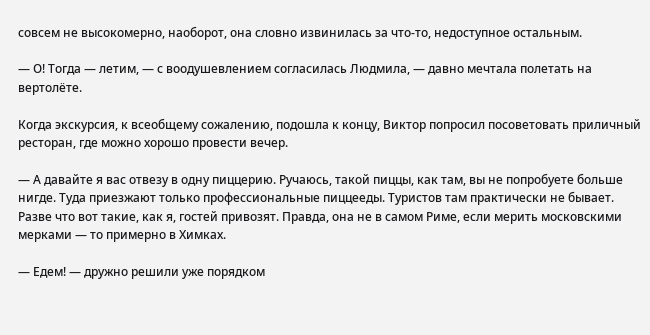совсем не высокомерно, наоборот, она словно извинилась за что-то, недоступное остальным.

— О! Тогда — летим, — с воодушевлением согласилась Людмила, — давно мечтала полетать на вертолёте.

Когда экскурсия, к всеобщему сожалению, подошла к концу, Виктор попросил посоветовать приличный ресторан, где можно хорошо провести вечер.

— А давайте я вас отвезу в одну пиццерию. Ручаюсь, такой пиццы, как там, вы не попробуете больше нигде. Туда приезжают только профессиональные пиццееды. Туристов там практически не бывает. Разве что вот такие, как я, гостей привозят. Правда, она не в самом Риме, если мерить московскими мерками — то примерно в Химках.

— Едем! — дружно решили уже порядком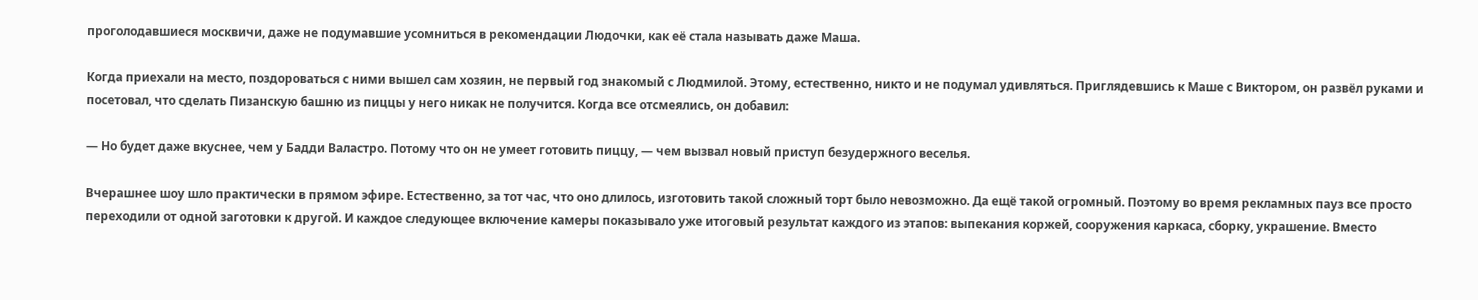проголодавшиеся москвичи, даже не подумавшие усомниться в рекомендации Людочки, как её стала называть даже Маша.

Когда приехали на место, поздороваться с ними вышел сам хозяин, не первый год знакомый с Людмилой. Этому, естественно, никто и не подумал удивляться. Приглядевшись к Маше с Виктором, он развёл руками и посетовал, что сделать Пизанскую башню из пиццы у него никак не получится. Когда все отсмеялись, он добавил:

— Но будет даже вкуснее, чем у Бадди Валастро. Потому что он не умеет готовить пиццу, — чем вызвал новый приступ безудержного веселья.

Вчерашнее шоу шло практически в прямом эфире. Естественно, за тот час, что оно длилось, изготовить такой сложный торт было невозможно. Да ещё такой огромный. Поэтому во время рекламных пауз все просто переходили от одной заготовки к другой. И каждое следующее включение камеры показывало уже итоговый результат каждого из этапов: выпекания коржей, сооружения каркаса, сборку, украшение. Вместо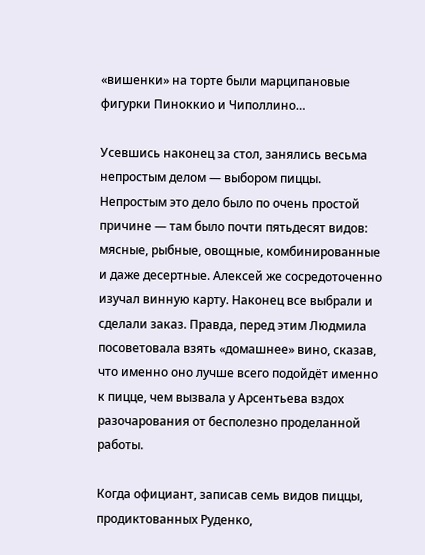«вишенки» на торте были марципановые фигурки Пиноккио и Чиполлино…

Усевшись наконец за стол, занялись весьма непростым делом — выбором пиццы. Непростым это дело было по очень простой причине — там было почти пятьдесят видов: мясные, рыбные, овощные, комбинированные и даже десертные. Алексей же сосредоточенно изучал винную карту. Наконец все выбрали и сделали заказ. Правда, перед этим Людмила посоветовала взять «домашнее» вино, сказав, что именно оно лучше всего подойдёт именно к пицце, чем вызвала у Арсентьева вздох разочарования от бесполезно проделанной работы.

Когда официант, записав семь видов пиццы, продиктованных Руденко,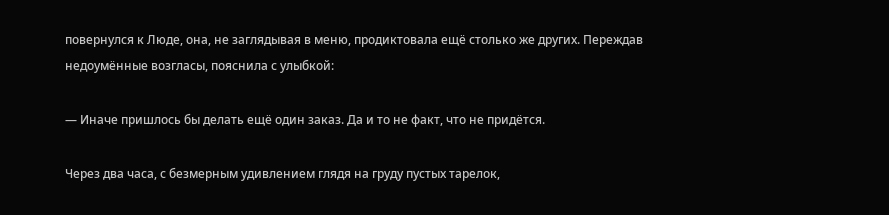повернулся к Люде, она, не заглядывая в меню, продиктовала ещё столько же других. Переждав недоумённые возгласы, пояснила с улыбкой:

— Иначе пришлось бы делать ещё один заказ. Да и то не факт, что не придётся.

Через два часа, с безмерным удивлением глядя на груду пустых тарелок,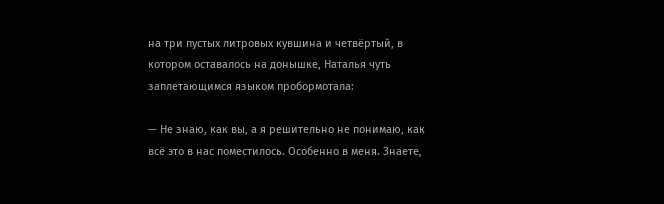на три пустых литровых кувшина и четвёртый, в котором оставалось на донышке, Наталья чуть заплетающимся языком пробормотала:

— Не знаю, как вы, а я решительно не понимаю, как всё это в нас поместилось. Особенно в меня. Знаете,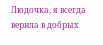Людочка, я всегда верила в добрых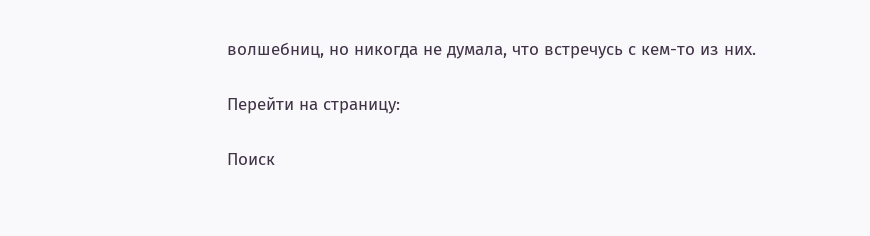волшебниц, но никогда не думала, что встречусь с кем-то из них.

Перейти на страницу:

Поиск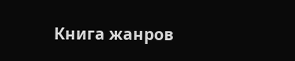Книга жанров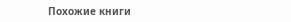Похожие книги